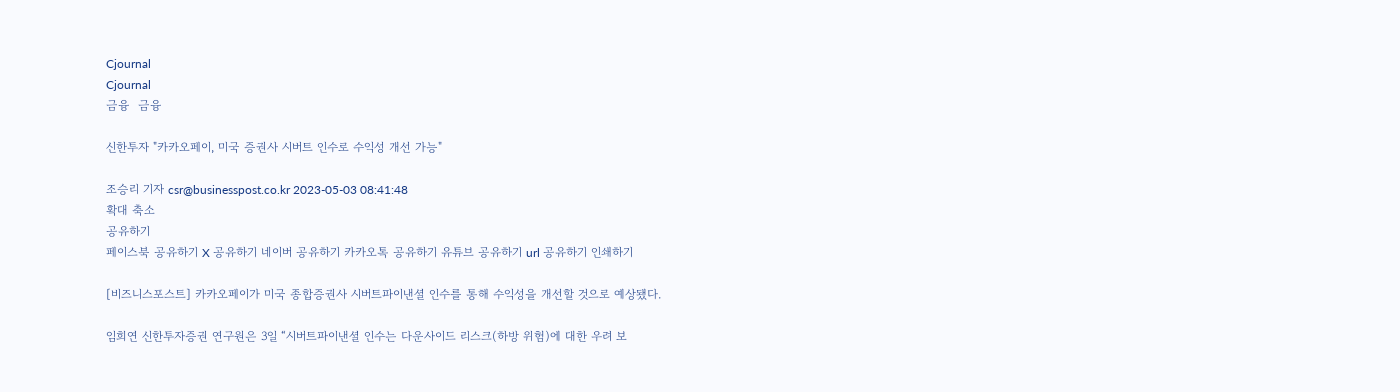Cjournal
Cjournal
금융  금융

신한투자 "카카오페이, 미국 증권사 시버트 인수로 수익성 개선 가능"

조승리 기자 csr@businesspost.co.kr 2023-05-03 08:41:48
확대 축소
공유하기
페이스북 공유하기 X 공유하기 네이버 공유하기 카카오톡 공유하기 유튜브 공유하기 url 공유하기 인쇄하기

[비즈니스포스트] 카카오페이가 미국 종합증권사 시버트파이낸셜 인수를 통해 수익성을 개선할 것으로 예상됐다.

임희연 신한투자증권 연구원은 3일 “시버트파이낸셜 인수는 다운사이드 리스크(하방 위험)에 대한 우려 보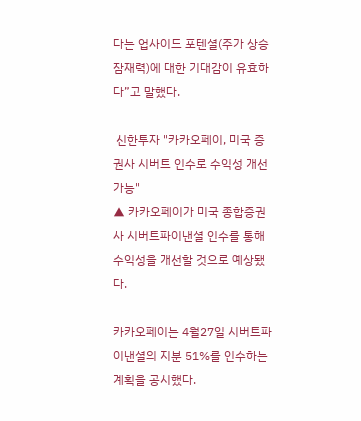다는 업사이드 포텐셜(주가 상승 잠재력)에 대한 기대감이 유효하다”고 말했다.

 신한투자 "카카오페이, 미국 증권사 시버트 인수로 수익성 개선 가능"
▲ 카카오페이가 미국 종합증권사 시버트파이낸셜 인수를 통해 수익성을 개선할 것으로 예상됐다.

카카오페이는 4월27일 시버트파이낸셜의 지분 51%를 인수하는 계획을 공시했다.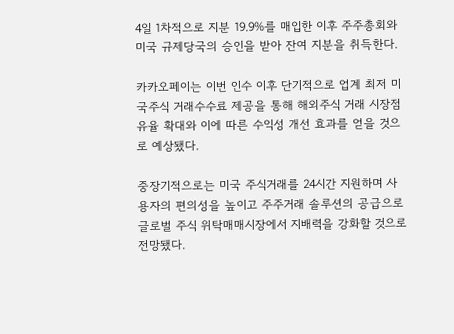4일 1차적으로 지분 19.9%를 매입한 이후 주주총회와 미국 규제당국의 승인을 받아 잔여 지분을 취득한다.

카카오페이는 이번 인수 이후 단기적으로 업계 최저 미국주식 거래수수료 제공을 통해 해외주식 거래 시장점유율 확대와 이에 따른 수익성 개선 효과를 얻을 것으로 예상됐다.

중장기적으로는 미국 주식거래를 24시간 지원하며 사용자의 편의성을 높이고 주주거래 솔루션의 공급으로 글로벌 주식 위탁매매시장에서 지배력을 강화할 것으로 전망됐다.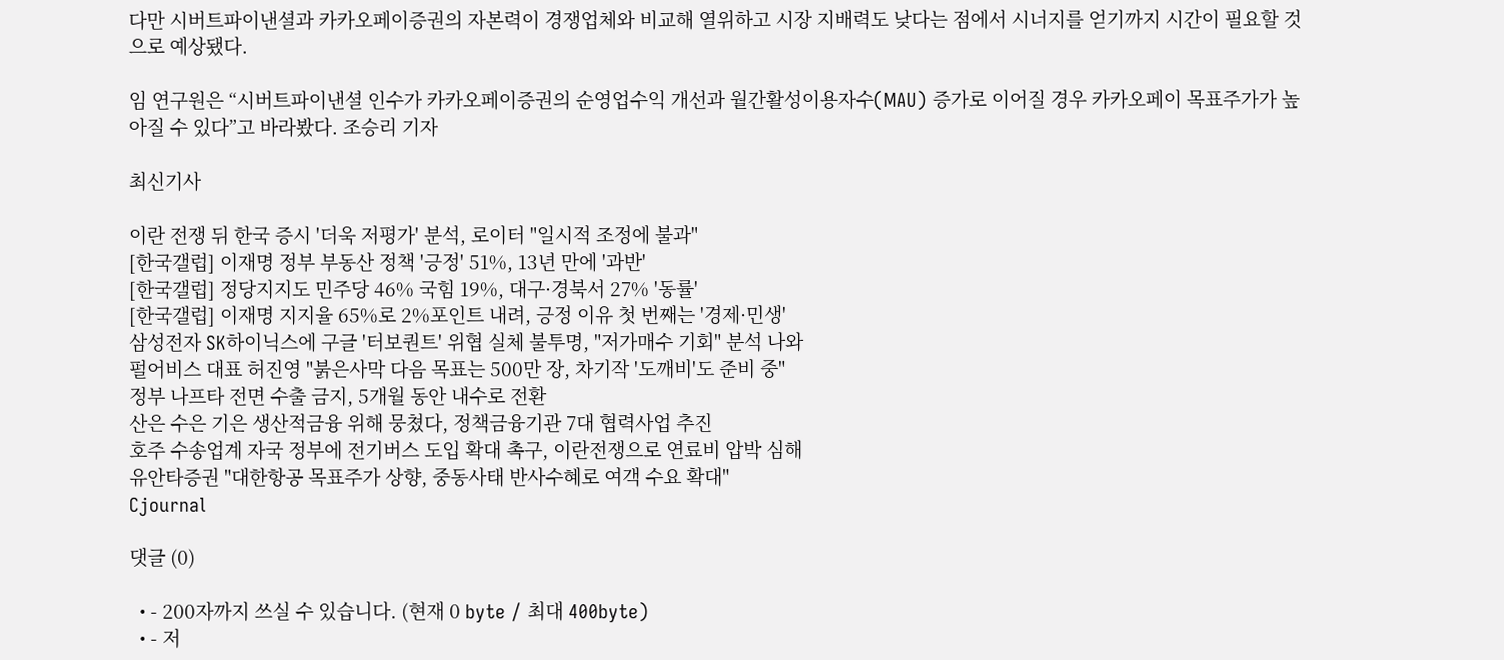다만 시버트파이낸셜과 카카오페이증권의 자본력이 경쟁업체와 비교해 열위하고 시장 지배력도 낮다는 점에서 시너지를 얻기까지 시간이 필요할 것으로 예상됐다.

임 연구원은 “시버트파이낸셜 인수가 카카오페이증권의 순영업수익 개선과 월간활성이용자수(MAU) 증가로 이어질 경우 카카오페이 목표주가가 높아질 수 있다”고 바라봤다. 조승리 기자

최신기사

이란 전쟁 뒤 한국 증시 '더욱 저평가' 분석, 로이터 "일시적 조정에 불과"
[한국갤럽] 이재명 정부 부동산 정책 '긍정' 51%, 13년 만에 '과반'
[한국갤럽] 정당지지도 민주당 46% 국힘 19%, 대구·경북서 27% '동률'
[한국갤럽] 이재명 지지율 65%로 2%포인트 내려, 긍정 이유 첫 번째는 '경제·민생'
삼성전자 SK하이닉스에 구글 '터보퀀트' 위협 실체 불투명, "저가매수 기회" 분석 나와
펄어비스 대표 허진영 "붉은사막 다음 목표는 500만 장, 차기작 '도깨비'도 준비 중"
정부 나프타 전면 수출 금지, 5개월 동안 내수로 전환
산은 수은 기은 생산적금융 위해 뭉쳤다, 정책금융기관 7대 협력사업 추진
호주 수송업계 자국 정부에 전기버스 도입 확대 촉구, 이란전쟁으로 연료비 압박 심해
유안타증권 "대한항공 목표주가 상향, 중동사태 반사수혜로 여객 수요 확대"
Cjournal

댓글 (0)

  • - 200자까지 쓰실 수 있습니다. (현재 0 byte / 최대 400byte)
  • - 저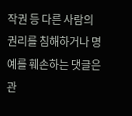작권 등 다른 사람의 권리를 침해하거나 명예를 훼손하는 댓글은 관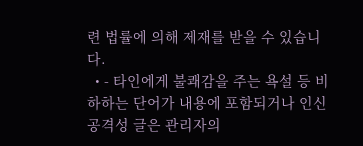련 법률에 의해 제재를 받을 수 있습니다.
  • - 타인에게 불쾌감을 주는 욕설 등 비하하는 단어가 내용에 포함되거나 인신공격성 글은 관리자의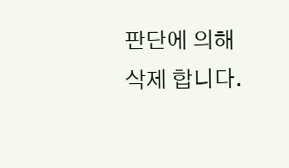판단에 의해 삭제 합니다.